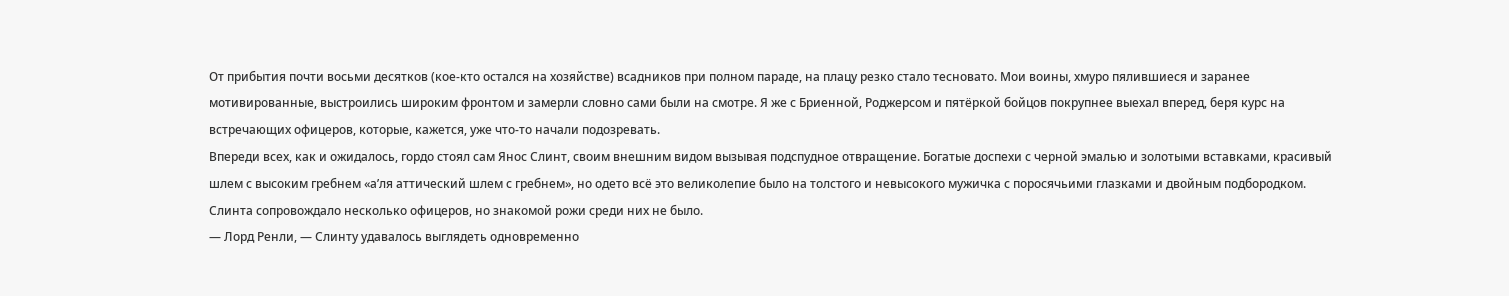От прибытия почти восьми десятков (кое-кто остался на хозяйстве) всадников при полном параде, на плацу резко стало тесновато. Мои воины, хмуро пялившиеся и заранее мотивированные, выстроились широким фронтом и замерли словно сами были на смотре. Я же с Бриенной, Роджерсом и пятёркой бойцов покрупнее выехал вперед, беря курс на встречающих офицеров, которые, кажется, уже что-то начали подозревать.
Впереди всех, как и ожидалось, гордо стоял сам Янос Слинт, своим внешним видом вызывая подспудное отвращение. Богатые доспехи с черной эмалью и золотыми вставками, красивый шлем с высоким гребнем «а’ля аттический шлем с гребнем», но одето всё это великолепие было на толстого и невысокого мужичка с поросячьими глазками и двойным подбородком. Слинта сопровождало несколько офицеров, но знакомой рожи среди них не было.
— Лорд Ренли, — Слинту удавалось выглядеть одновременно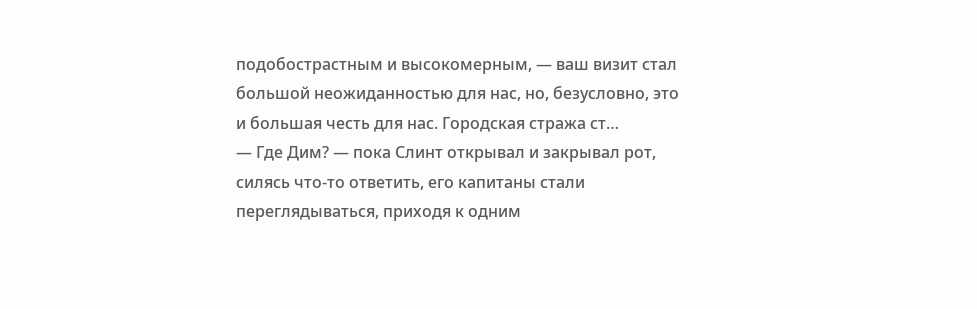подобострастным и высокомерным, — ваш визит стал большой неожиданностью для нас, но, безусловно, это и большая честь для нас. Городская стража ст…
— Где Дим? — пока Слинт открывал и закрывал рот, силясь что-то ответить, его капитаны стали переглядываться, приходя к одним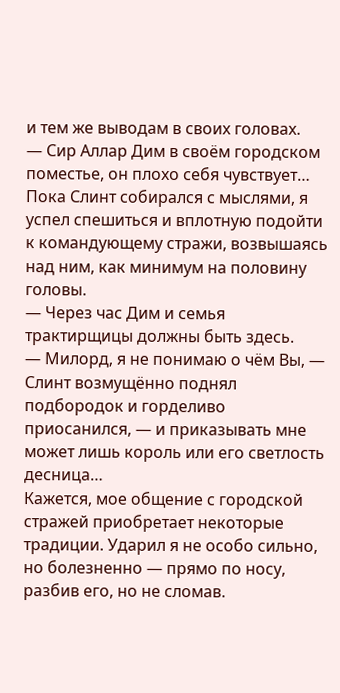и тем же выводам в своих головах.
— Сир Аллар Дим в своём городском поместье, он плохо себя чувствует…
Пока Слинт собирался с мыслями, я успел спешиться и вплотную подойти к командующему стражи, возвышаясь над ним, как минимум на половину головы.
— Через час Дим и семья трактирщицы должны быть здесь.
— Милорд, я не понимаю о чём Вы, — Слинт возмущённо поднял подбородок и горделиво приосанился, — и приказывать мне может лишь король или его светлость десница…
Кажется, мое общение с городской стражей приобретает некоторые традиции. Ударил я не особо сильно, но болезненно — прямо по носу, разбив его, но не сломав.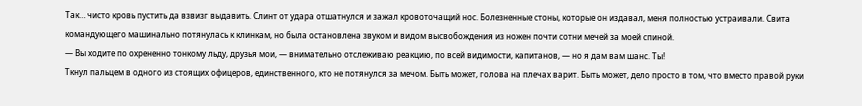Так… чисто кровь пустить да взвизг выдавить. Слинт от удара отшатнулся и зажал кровоточащий нос. Болезненные стоны, которые он издавал, меня полностью устраивали. Свита командующего машинально потянулась к клинкам, но была остановлена звуком и видом высвобождения из ножен почти сотни мечей за моей спиной.
— Вы ходите по охрененно тонкому льду, друзья мои, — внимательно отслеживаю реакцию, по всей видимости, капитанов, — но я дам вам шанс. Ты!
Ткнул пальцем в одного из стоящих офицеров, единственного, кто не потянулся за мечом. Быть может, голова на плечах варит. Быть может, дело просто в том, что вместо правой руки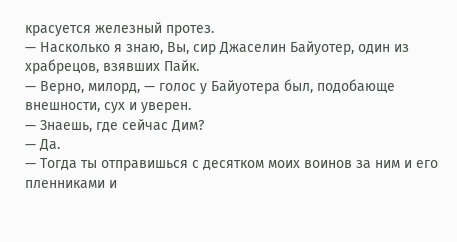красуется железный протез.
— Насколько я знаю, Вы, сир Джаселин Байуотер, один из храбрецов, взявших Пайк.
— Верно, милорд, — голос у Байуотера был, подобающе внешности, сух и уверен.
— Знаешь, где сейчас Дим?
— Да.
— Тогда ты отправишься с десятком моих воинов за ним и его пленниками и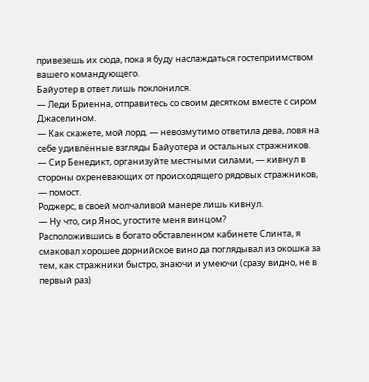привезешь их сюда, пока я буду наслаждаться гостеприимством вашего командующего.
Байуотер в ответ лишь поклонился.
— Леди Бриенна, отправитесь со своим десятком вместе с сиром Джаселином.
— Как скажете, мой лорд. — невозмутимо ответила дева, ловя на себе удивлённые взгляды Байуотера и остальных стражников.
— Сир Бенедикт, организуйте местными силами, — кивнул в стороны охреневающих от происходящего рядовых стражников, — помост.
Роджерс, в своей молчаливой манере лишь кивнул.
— Ну что, сир Янос, угостите меня винцом?
Расположившись в богато обставленном кабинете Слинта, я смаковал хорошее дорнийское вино да поглядывал из окошка за тем, как стражники быстро, знаючи и умеючи (сразу видно, не в первый раз)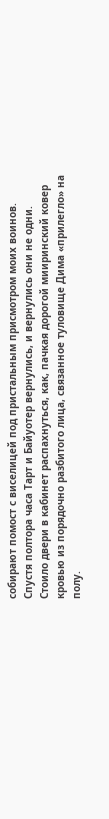собирают помост с виселицей под пристальным присмотром моих воинов.
Спустя полтора часа Тарт и Байуотер вернулись, и вернулись они не одни. Стоило двери в кабинет распахнуться, как, пачкая дорогой мииринский ковер кровью из порядочно разбитого лица, связанное туловище Дима «прилегло» на полу.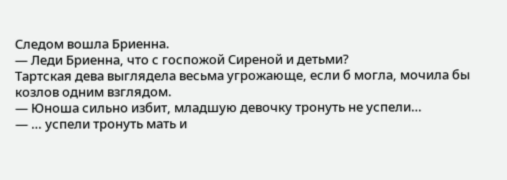Следом вошла Бриенна.
— Леди Бриенна, что с госпожой Сиреной и детьми?
Тартская дева выглядела весьма угрожающе, если б могла, мочила бы козлов одним взглядом.
— Юноша сильно избит, младшую девочку тронуть не успели…
— … успели тронуть мать и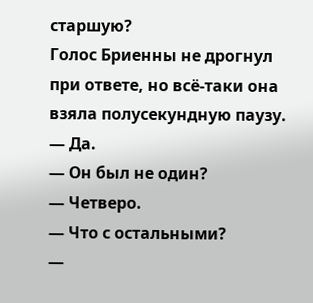старшую?
Голос Бриенны не дрогнул при ответе, но всё-таки она взяла полусекундную паузу.
— Да.
— Он был не один?
— Четверо.
— Что с остальными?
—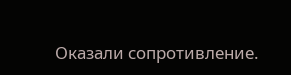Оказали сопротивление.